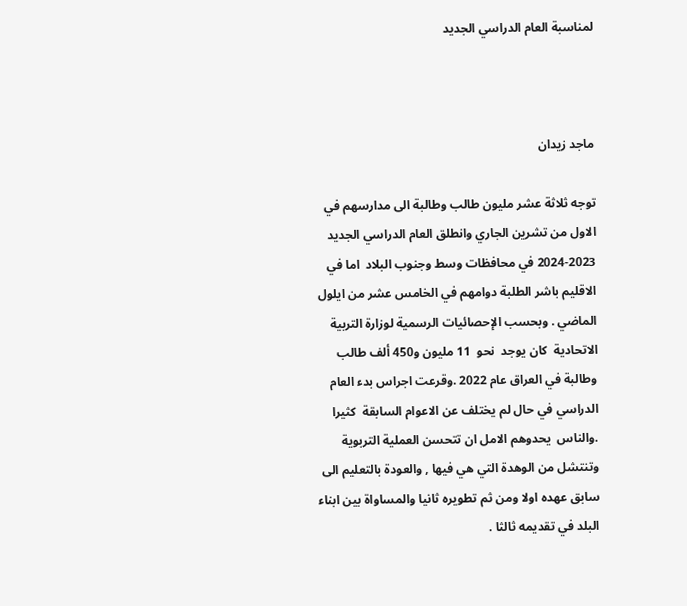لمناسبة العام الدراسي الجديد



ماجد زيدان

توجه ثلاثة عشر مليون طالب وطالبة الى مدارسهم في الاول من تشرين الجاري وانطلق العام الدراسي الجديد 2023-2024 في محافظات وسط وجنوب البلاد  اما في الاقليم باشر الطلبة دوامهم في الخامس عشر من ايلول الماضي . وبحسب الإحصائيات الرسمية لوزارة التربية الاتحادية  كان يوجد  نحو  11 مليون و450 ألف طالب وطالبة في العراق عام 2022 .وقرعت اجراس بدء العام الدراسي في حال لم يختلف عن الاعوام السابقة  كثيرا .والناس  يحدوهم الامل ان تتحسن العملية التربوية وتنتشل من الوهدة التي هي فيها , والعودة بالتعليم الى سابق عهده اولا ومن ثم تطويره ثانيا والمساواة بين ابناء البلد في تقديمه ثالثا .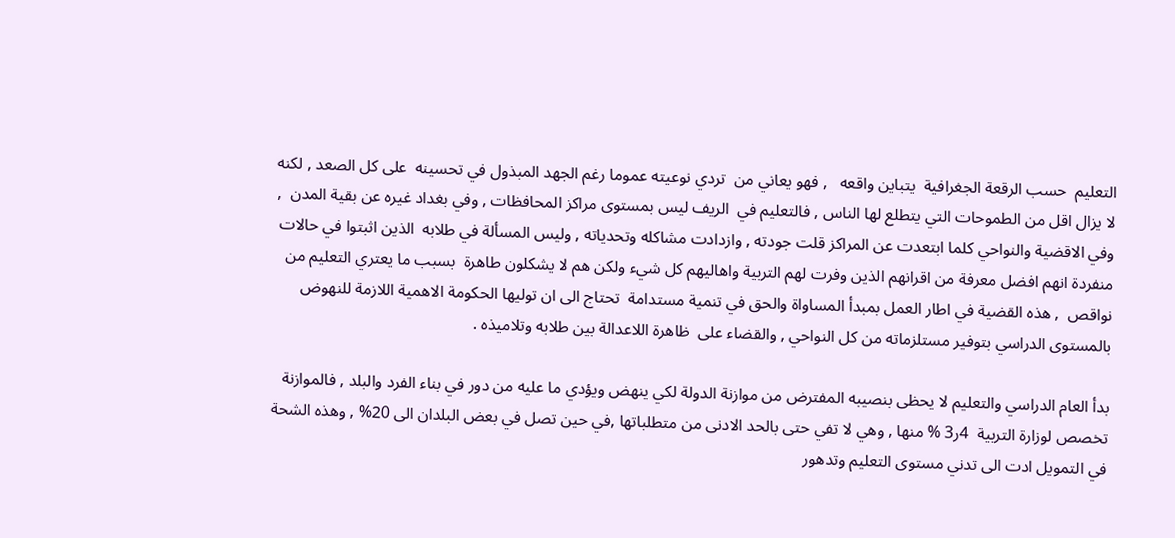التعليم  حسب الرقعة الجغرافية  يتباين واقعه   , فهو يعاني من  تردي نوعيته عموما رغم الجهد المبذول في تحسينه  على كل الصعد , لكنه لا يزال اقل من الطموحات التي يتطلع لها الناس , فالتعليم في  الريف ليس بمستوى مراكز المحافظات , وفي بغداد غيره عن بقية المدن  , وفي الاقضية والنواحي كلما ابتعدت عن المراكز قلت جودته , وازدادت مشاكله وتحدياته , وليس المسألة في طلابه  الذين اثبتوا في حالات منفردة انهم افضل معرفة من اقرانهم الذين وفرت لهم التربية واهاليهم كل شيء ولكن هم لا يشكلون طاهرة  بسبب ما يعتري التعليم من نواقص  , هذه القضية في اطار العمل بمبدأ المساواة والحق في تنمية مستدامة  تحتاج الى ان توليها الحكومة الاهمية اللازمة للنهوض  بالمستوى الدراسي بتوفير مستلزماته من كل النواحي , والقضاء على  ظاهرة اللاعدالة بين طلابه وتلاميذه .

بدأ العام الدراسي والتعليم لا يحظى بنصيبه المفترض من موازنة الدولة لكي ينهض ويؤدي ما عليه من دور في بناء الفرد والبلد , فالموازنة تخصص لوزارة التربية  4ر3 % منها , وهي لا تفي حتى بالحد الادنى من متطلباتها ,في حين تصل في بعض البلدان الى 20% , وهذه الشحة في التمويل ادت الى تدني مستوى التعليم وتدهور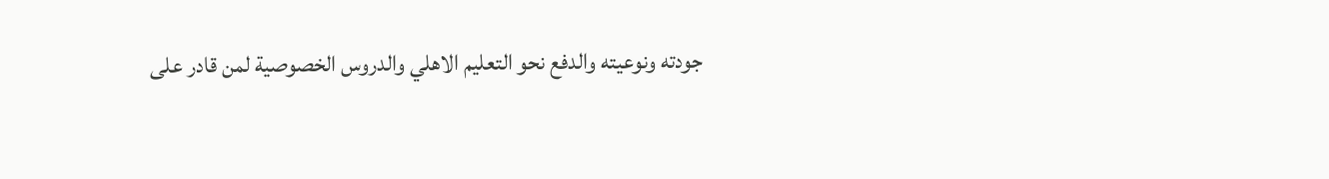جودته ونوعيته والدفع نحو التعليم الاهلي والدروس الخصوصية لمن قادر على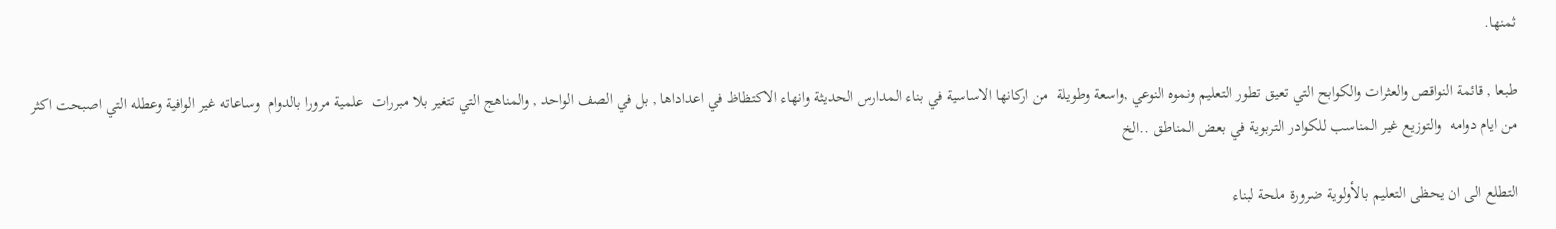ثمنها.

طبعا , قائمة النواقص والعثرات والكوابح التي تعيق تطور التعليم ونموه النوعي ,واسعة وطويلة  من اركانها الاساسية في بناء المدارس الحديثة وانهاء الاكتظاظ في اعداداها , بل في الصف الواحد , والمناهج التي تتغير بلا مبررات  علمية مرورا بالدوام  وساعاته غير الوافية وعطله التي اصبحت اكثر من ايام دوامه  والتوزيع غير المناسب للكوادر التربوية في بعض المناطق ..الخ

التطلع الى ان يحظى التعليم بالأولوية ضرورة ملحة لبناء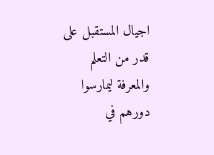اجيال المستقبل على قدر من التعلم والمعرفة ليمارسوا  دورهم في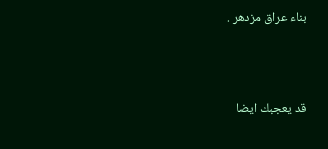بناء عراق مزدهر .



قد يعجبك ايضا